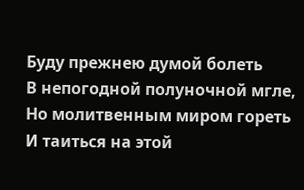Буду прежнею думой болеть
В непогодной полуночной мгле,
Но молитвенным миром гореть
И таиться на этой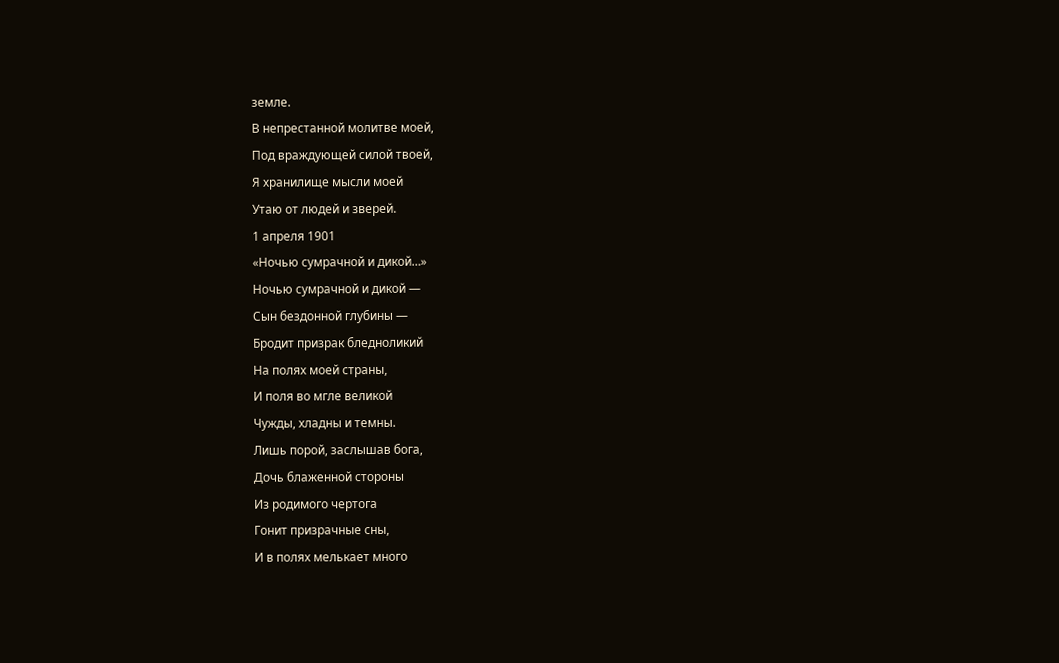земле.
В непрестанной молитве моей,
Под враждующей силой твоей,
Я хранилище мысли моей
Утаю от людей и зверей.
1 апреля 1901
«Ночью сумрачной и дикой…»
Ночью сумрачной и дикой —
Сын бездонной глубины —
Бродит призрак бледноликий
На полях моей страны,
И поля во мгле великой
Чужды, хладны и темны.
Лишь порой, заслышав бога,
Дочь блаженной стороны
Из родимого чертога
Гонит призрачные сны,
И в полях мелькает много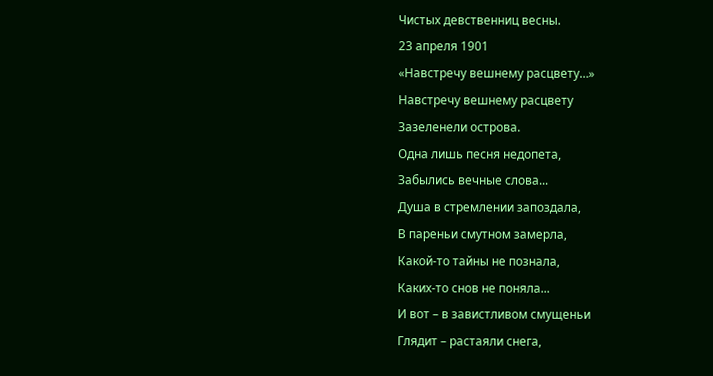Чистых девственниц весны.
23 апреля 1901
«Навстречу вешнему расцвету…»
Навстречу вешнему расцвету
Зазеленели острова.
Одна лишь песня недопета,
Забылись вечные слова...
Душа в стремлении запоздала,
В пареньи смутном замерла,
Какой-то тайны не познала,
Каких-то снов не поняла...
И вот – в завистливом смущеньи
Глядит – растаяли снега,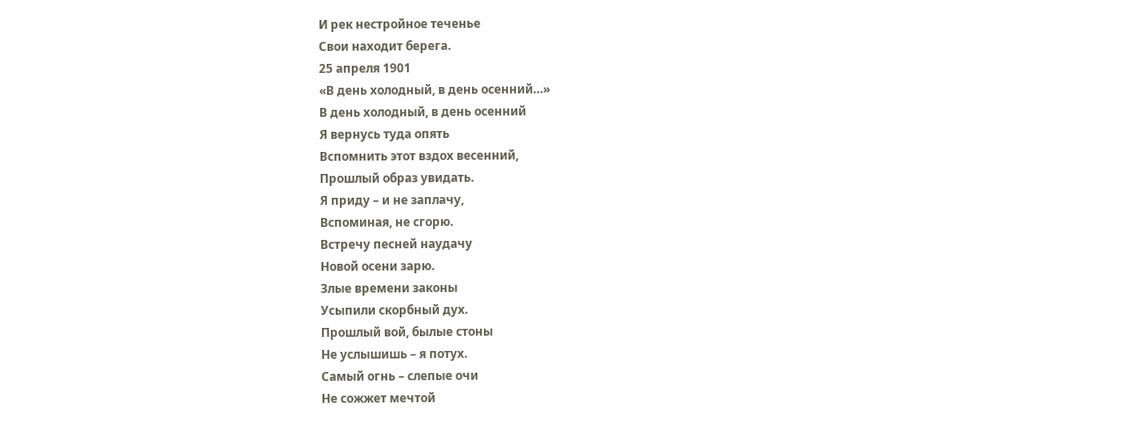И рек нестройное теченье
Свои находит берега.
25 апреля 1901
«В день холодный, в день осенний…»
В день холодный, в день осенний
Я вернусь туда опять
Вспомнить этот вздох весенний,
Прошлый образ увидать.
Я приду – и не заплачу,
Вспоминая, не сгорю.
Встречу песней наудачу
Новой осени зарю.
Злые времени законы
Усыпили скорбный дух.
Прошлый вой, былые стоны
Не услышишь – я потух.
Самый огнь – слепые очи
Не сожжет мечтой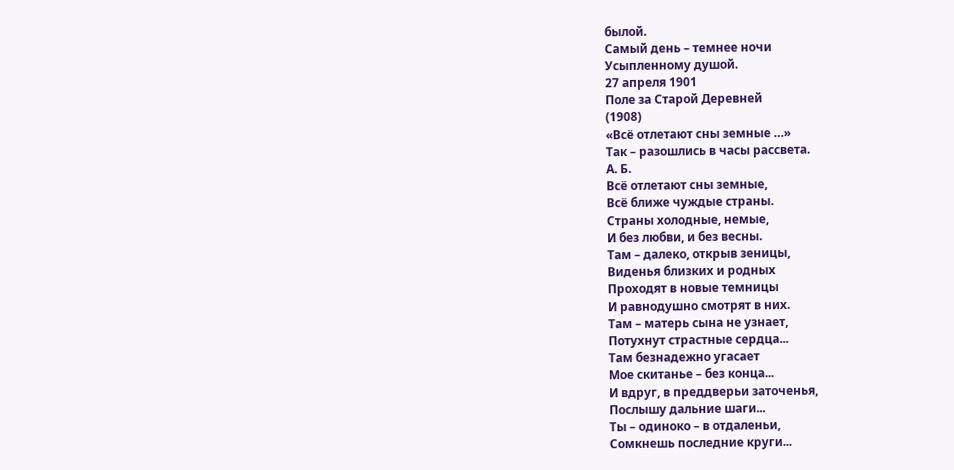былой.
Самый день – темнее ночи
Усыпленному душой.
27 апреля 1901
Поле за Старой Деревней
(1908)
«Всё отлетают сны земные …»
Так – разошлись в часы рассвета.
А. Б.
Всё отлетают сны земные,
Всё ближе чуждые страны.
Страны холодные, немые,
И без любви, и без весны.
Там – далеко, открыв зеницы,
Виденья близких и родных
Проходят в новые темницы
И равнодушно смотрят в них.
Там – матерь сына не узнает,
Потухнут страстные сердца...
Там безнадежно угасает
Мое скитанье – без конца...
И вдруг, в преддверьи заточенья,
Послышу дальние шаги...
Ты – одиноко – в отдаленьи,
Сомкнешь последние круги...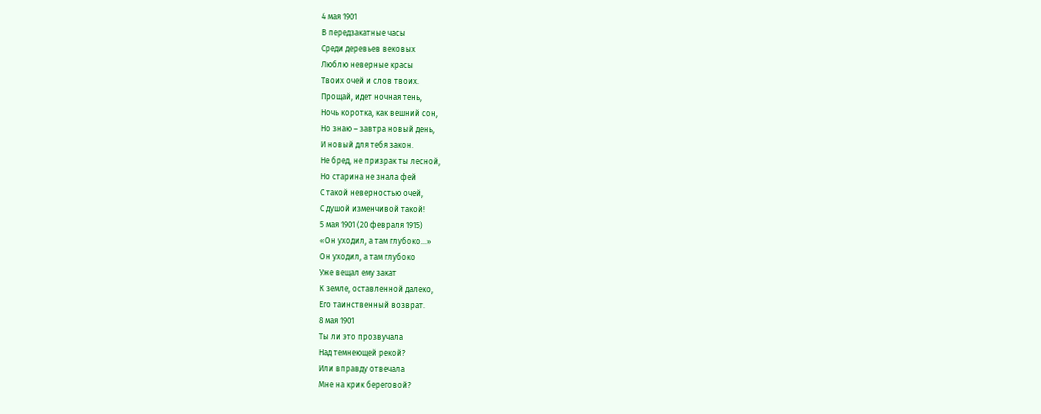4 мая 1901
В передзакатные часы
Среди деревьев вековых
Люблю неверные красы
Твоих очей и слов твоих.
Прощай, идет ночная тень,
Ночь коротка, как вешний сон,
Но знаю – завтра новый день,
И новый для тебя закон.
Не бред, не призрак ты лесной,
Но старина не знала фей
С такой неверностью очей,
С душой изменчивой такой!
5 мая 1901 (20 февраля 1915)
«Он уходил, а там глубоко…»
Он уходил, а там глубоко
Уже вещал ему закат
К земле, оставленной далеко,
Его таинственный возврат.
8 мая 1901
Ты ли это прозвучала
Над темнеющей рекой?
Или вправду отвечала
Мне на крик береговой?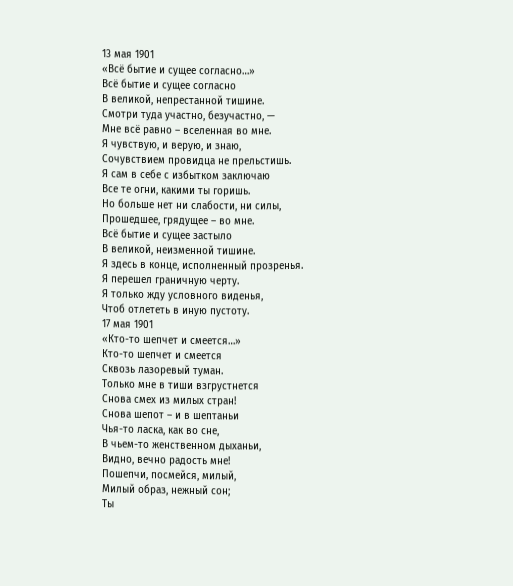13 мая 1901
«Всё бытие и сущее согласно…»
Всё бытие и сущее согласно
В великой, непрестанной тишине.
Смотри туда участно, безучастно, —
Мне всё равно – вселенная во мне.
Я чувствую, и верую, и знаю,
Сочувствием провидца не прельстишь.
Я сам в себе с избытком заключаю
Все те огни, какими ты горишь.
Но больше нет ни слабости, ни силы,
Прошедшее, грядущее – во мне.
Всё бытие и сущее застыло
В великой, неизменной тишине.
Я здесь в конце, исполненный прозренья.
Я перешел граничную черту.
Я только жду условного виденья,
Чтоб отлететь в иную пустоту.
17 мая 1901
«Кто-то шепчет и смеется…»
Кто-то шепчет и смеется
Сквозь лазоревый туман.
Только мне в тиши взгрустнется
Снова смех из милых стран!
Снова шепот – и в шептаньи
Чья-то ласка, как во сне,
В чьем-то женственном дыханьи,
Видно, вечно радость мне!
Пошепчи, посмейся, милый,
Милый образ, нежный сон;
Ты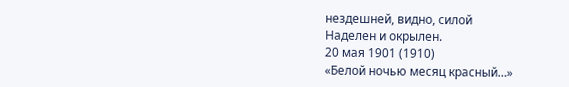нездешней, видно, силой
Наделен и окрылен.
20 мая 1901 (1910)
«Белой ночью месяц красный…»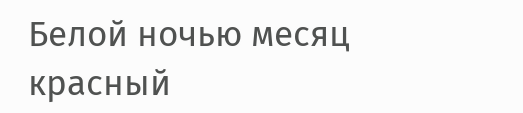Белой ночью месяц красный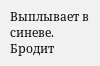Выплывает в синеве.
Бродит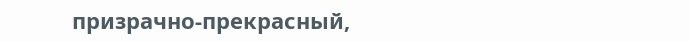призрачно-прекрасный,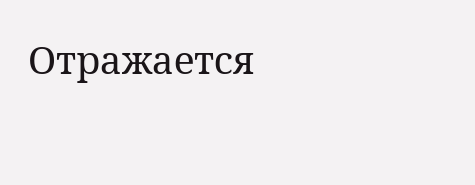Отражается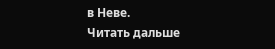в Неве.
Читать дальше